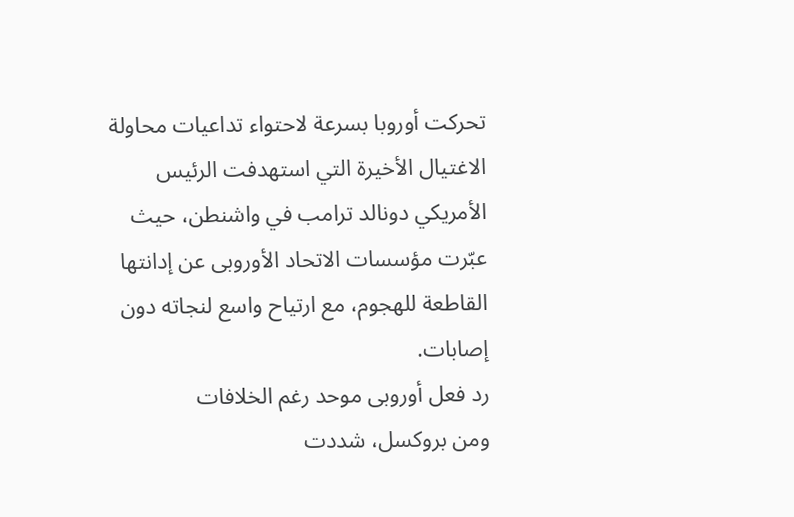تحركت أوروبا بسرعة لاحتواء تداعيات محاولة الاغتيال الأخيرة التي استهدفت الرئيس الأمريكي دونالد ترامب في واشنطن، حيث عبّرت مؤسسات الاتحاد الأوروبى عن إدانتها القاطعة للهجوم، مع ارتياح واسع لنجاته دون إصابات.
رد فعل أوروبى موحد رغم الخلافات
ومن بروكسل، شددت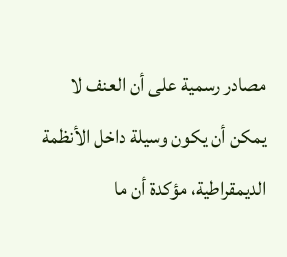مصادر رسمية على أن العنف لا يمكن أن يكون وسيلة داخل الأنظمة الديمقراطية، مؤكدة أن ما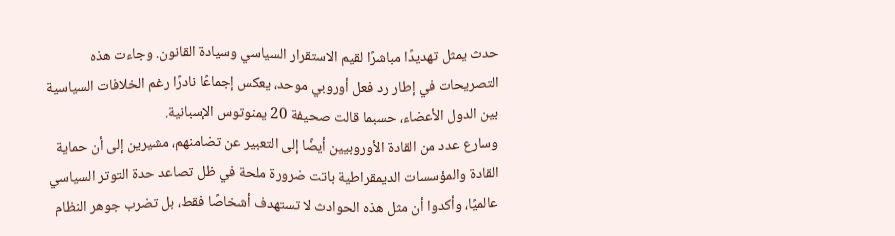حدث يمثل تهديدًا مباشرًا لقيم الاستقرار السياسي وسيادة القانون. وجاءت هذه التصريحات في إطار رد فعل أوروبي موحد، يعكس إجماعًا نادرًا رغم الخلافات السياسية بين الدول الأعضاء، حسبما قالت صحيفة 20 يمنوتوس الإسبانية.
وسارع عدد من القادة الأوروبيين أيضًا إلى التعبير عن تضامنهم، مشيرين إلى أن حماية القادة والمؤسسات الديمقراطية باتت ضرورة ملحة في ظل تصاعد حدة التوتر السياسي عالميًا، وأكدوا أن مثل هذه الحوادث لا تستهدف أشخاصًا فقط، بل تضرب جوهر النظام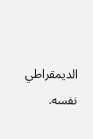الديمقراطي نفسه.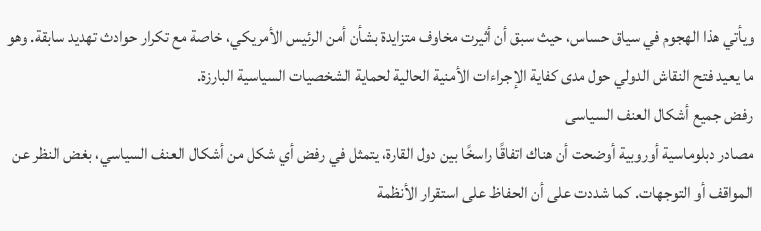ويأتي هذا الهجوم في سياق حساس، حيث سبق أن أثيرت مخاوف متزايدة بشأن أمن الرئيس الأمريكي، خاصة مع تكرار حوادث تهديد سابقة. وهو ما يعيد فتح النقاش الدولي حول مدى كفاية الإجراءات الأمنية الحالية لحماية الشخصيات السياسية البارزة.
رفض جميع أشكال العنف السياسى
مصادر دبلوماسية أوروبية أوضحت أن هناك اتفاقًا راسخًا بين دول القارة، يتمثل في رفض أي شكل من أشكال العنف السياسي، بغض النظر عن المواقف أو التوجهات. كما شددت على أن الحفاظ على استقرار الأنظمة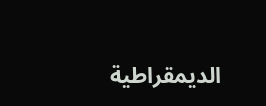الديمقراطية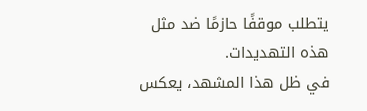يتطلب موقفًا حازمًا ضد مثل هذه التهديدات.
في ظل هذا المشهد، يعكس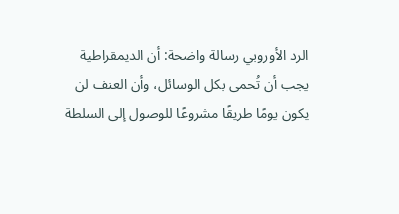الرد الأوروبي رسالة واضحة: أن الديمقراطية يجب أن تُحمى بكل الوسائل، وأن العنف لن يكون يومًا طريقًا مشروعًا للوصول إلى السلطة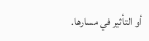أو التأثير في مسارها.